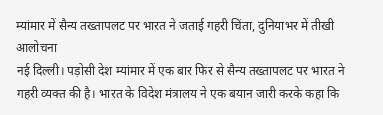म्यांमार में सैन्य तख्तापलट पर भारत ने जताई गहरी चिंता, दुनियाभर में तीखी आलोचना
नई दिल्ली। पड़ोसी देश म्यांमार में एक बार फिर से सैन्य तख्तापलट पर भारत ने गहरी व्यक्त की है। भारत के विदेश मंत्रालय ने एक बयान जारी करके कहा कि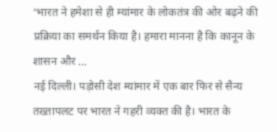‘भारत ने हमेशा से ही म्यांमार के लोकतंत्र की ओर बढ़ने की प्रक्रिया का समर्थन किया है। हमारा मानना है कि कानून के शासन और …
नई दिल्ली। पड़ोसी देश म्यांमार में एक बार फिर से सैन्य तख्तापलट पर भारत ने गहरी व्यक्त की है। भारत के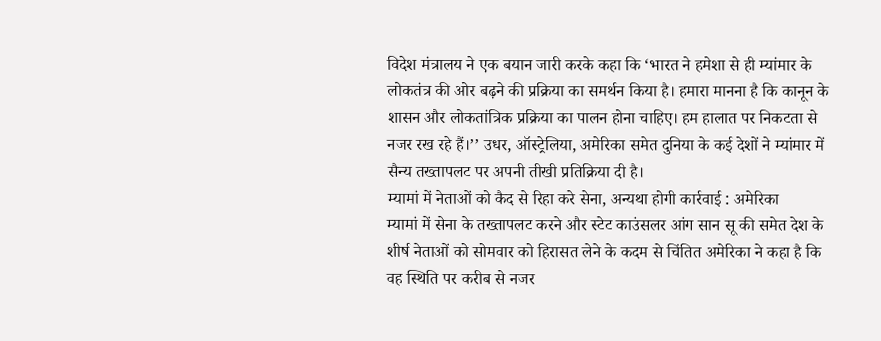विदेश मंत्रालय ने एक बयान जारी करके कहा कि ‘भारत ने हमेशा से ही म्यांमार के लोकतंत्र की ओर बढ़ने की प्रक्रिया का समर्थन किया है। हमारा मानना है कि कानून के शासन और लोकतांत्रिक प्रक्रिया का पालन होना चाहिए। हम हालात पर निकटता से नजर रख रहे हैं।’’ उधर, ऑस्ट्रेलिया, अमेरिका समेत दुनिया के कई देशों ने म्यांमार में सैन्य तख्तापलट पर अपनी तीखी प्रतिक्रिया दी है।
म्यामां में नेताओं को कैद से रिहा करे सेना, अन्यथा होगी कार्रवाई : अमेरिका
म्यामां में सेना के तख्तापलट करने और स्टेट काउंसलर आंग सान सू की समेत देश के शीर्ष नेताओं को सोमवार को हिरासत लेने के कदम से चिंतित अमेरिका ने कहा है कि वह स्थिति पर करीब से नजर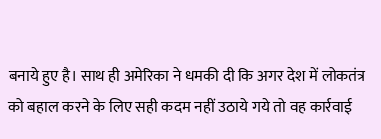बनाये हुए है। साथ ही अमेरिका ने धमकी दी कि अगर देश में लोकतंत्र को बहाल करने के लिए सही कदम नहीं उठाये गये तो वह कार्रवाई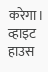करेगा।
व्हाइट हाउस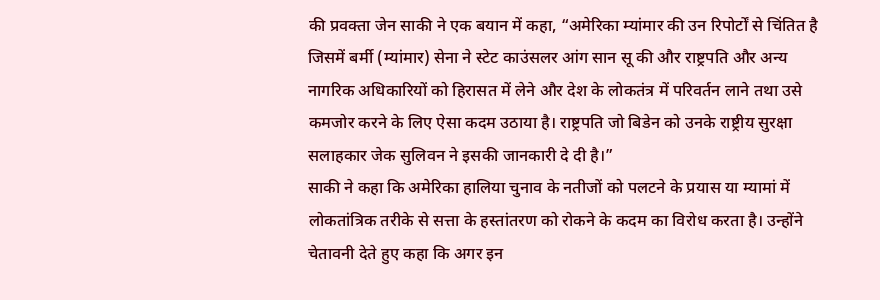की प्रवक्ता जेन साकी ने एक बयान में कहा, “अमेरिका म्यांमार की उन रिपोर्टों से चिंतित है जिसमें बर्मी (म्यांमार) सेना ने स्टेट काउंसलर आंग सान सू की और राष्ट्रपति और अन्य नागरिक अधिकारियों को हिरासत में लेने और देश के लोकतंत्र में परिवर्तन लाने तथा उसे कमजोर करने के लिए ऐसा कदम उठाया है। राष्ट्रपति जो बिडेन को उनके राष्ट्रीय सुरक्षा सलाहकार जेक सुलिवन ने इसकी जानकारी दे दी है।”
साकी ने कहा कि अमेरिका हालिया चुनाव के नतीजों को पलटने के प्रयास या म्यामां में लोकतांत्रिक तरीके से सत्ता के हस्तांतरण को रोकने के कदम का विरोध करता है। उन्होंने चेतावनी देते हुए कहा कि अगर इन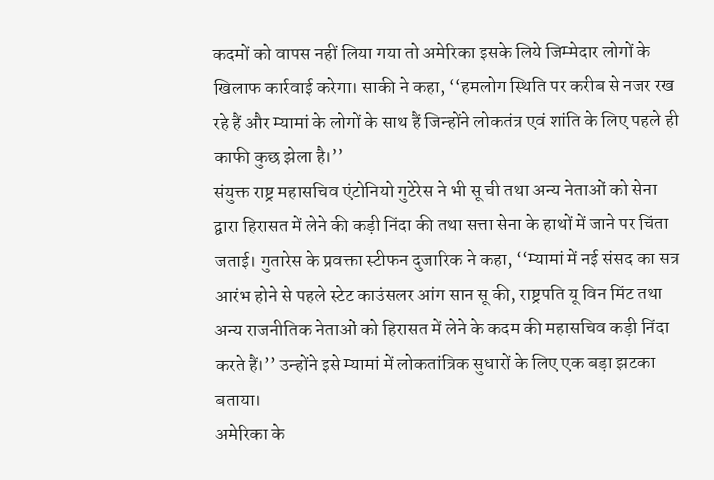कदमों को वापस नहीं लिया गया तो अमेरिका इसके लिये जिम्मेदार लोगों के खिलाफ कार्रवाई करेगा। साकी ने कहा, ‘‘हमलोग स्थिति पर करीब से नजर रख रहे हैं और म्यामां के लोगों के साथ हैं जिन्होंने लोकतंत्र एवं शांति के लिए पहले ही काफी कुछ झेला है।’’
संयुक्त राष्ट्र महासचिव एंटोनियो गुटेरेस ने भी सू ची तथा अन्य नेताओं को सेना द्वारा हिरासत में लेने की कड़ी निंदा की तथा सत्ता सेना के हाथों में जाने पर चिंता जताई। गुतारेस के प्रवक्ता स्टीफन दुजारिक ने कहा, ‘‘म्यामां में नई संसद का सत्र आरंभ होने से पहले स्टेट काउंसलर आंग सान सू की, राष्ट्रपति यू विन मिंट तथा अन्य राजनीतिक नेताओं को हिरासत में लेने के कदम की महासचिव कड़ी निंदा करते हैं।’’ उन्होंने इसे म्यामां में लोकतांत्रिक सुधारों के लिए एक बड़ा झटका बताया।
अमेरिका के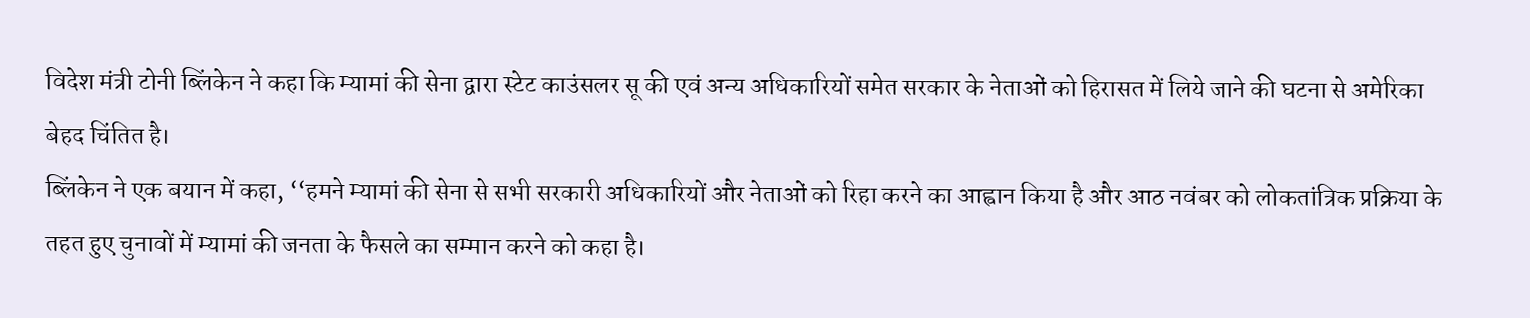विदेश मंत्री टोनी ब्लिंकेन ने कहा कि म्यामां की सेना द्वारा स्टेट काउंसलर सू की एवं अन्य अधिकारियों समेत सरकार के नेताओं को हिरासत में लिये जाने की घटना से अमेरिका बेहद चिंतित है।
ब्लिंकेन ने एक बयान में कहा, ‘‘हमने म्यामां की सेना से सभी सरकारी अधिकारियों और नेताओं को रिहा करने का आह्वान किया है और आठ नवंबर को लोकतांत्रिक प्रक्रिया के तहत हुए चुनावों में म्यामां की जनता के फैसले का सम्मान करने को कहा है।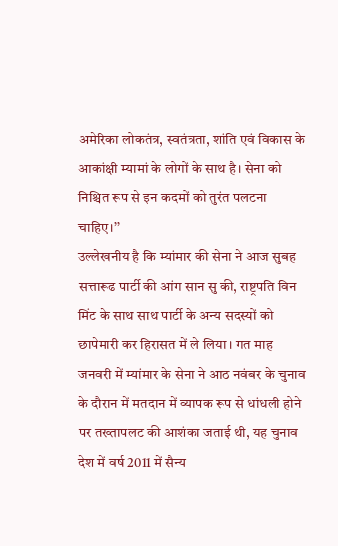अमेरिका लोकतंत्र, स्वतंत्रता, शांति एवं विकास के आकांक्षी म्यामां के लोगों के साथ है। सेना को निश्चित रूप से इन कदमों को तुरंत पलटना चाहिए।’’
उल्लेखनीय है कि म्यांमार की सेना ने आज सुबह सत्तारूढ पार्टी की आंग सान सु की, राष्ट्रपति विन मिंट के साथ साथ पार्टी के अन्य सदस्यों को छापेमारी कर हिरासत में ले लिया। गत माह जनवरी में म्यांमार के सेना ने आठ नवंबर के चुनाव के दौरान में मतदान में व्यापक रूप से धांधली होने पर तख्तापलट की आशंका जताई थी, यह चुनाव देश में वर्ष 2011 में सैन्य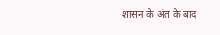शासन के अंत के बाद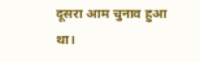दूसरा आम चुनाव हुआ था।